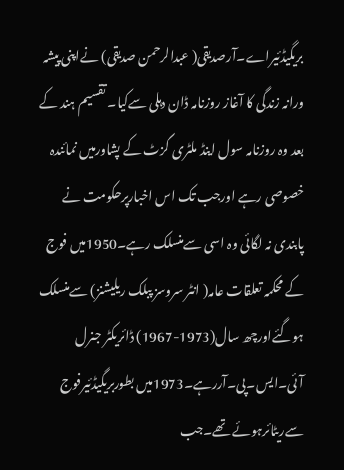بریگیڈئیراے۔آرصدیقی( عبدالرحمن صدیقی) نےاپنی پیشہ ورانہ زندگی کا آغاز روزنامہ ڈان دہلی سےکیا۔ تقسیم ہند کے بعد وہ روزنامہ سول اینڈ ملٹری گزٹ کے پشاورمیں نمائندہ خصوصی رہے اورجب تک اس اخبارپرحکومت نے پابندی نہ لگائی وہ اسی سےمنسلک رہے۔1950میں فوج کے محکمہ تعلقات عامہ( انٹر سروسز پبلک ریلیشنز) سےمنسلک ہوگئےاورچھ سال(1973-1967) ڈائریکٹر جنرل آئی۔ایس۔پی۔آررہے۔1973میں بطوربریگیڈئیرفوج سےریٹائرہوئے تھے۔جب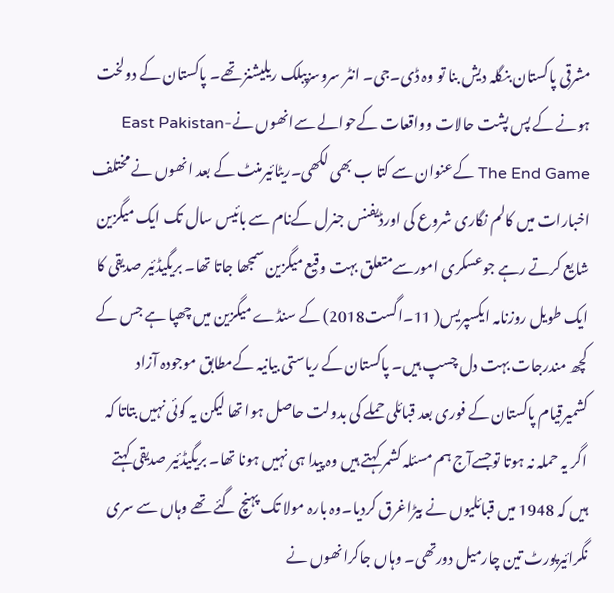مشرقی پاکستان بنگلہ دیش بنا تو وہ ڈی۔جی۔ انٹر سروسزپبلک ریلیشنز تھے۔ پاکستان کے دولخت ہونے کے پس پشت حالات وواقعات کےحوالے سےانھوں نے-East Pakistan The End Game کےعنوان سے کتا ب بھی لکھی۔ریٹائیرمنٹ کے بعد انھوں نے مختلف اخبارات میں کالم نگاری شروع کی اورڈیفنس جنرل کےنام سے بائیس سال تک ایک میگزین شایع کرتے رہے جوعسکری امورسےمتعلق بہت وقیع میگزین سمجھا جاتا تھا۔ بریگیڈئیر صدیقی کا ایک طویل روزنامہ ایکسپریس( 11۔اگست2018) کے سنڈے میگزین میں چھپا ہے جس کے کچھ مندرجات بہت دل چسپ ہیں۔ پاکستان کے ریاستی بیانیہ کےمطابق موجودہ آزاد کشمیرقیام پاکستان کے فوری بعد قبائلی حملے کی بدولت حاصل ہوا تھا لیکن یہ کوئی نہیں بتاتا کہ اگر یہ حملہ نہ ہوتا توجسےآج ہم مسئلہ کشمر کہتے ہیں وہ پیدا ہی نہیں ہونا تھا۔ بریگیڈئیر صدیقی کہتے ہیں کہ 1948 میں قبائلیوں نے بیڑاغرق کردیا۔وہ بارہ مولا تک پہنچ گئے تھے وہاں سے سری نگرائیرپورٹ تین چارمیل دورتھی۔ وہاں جاکرانھوں نے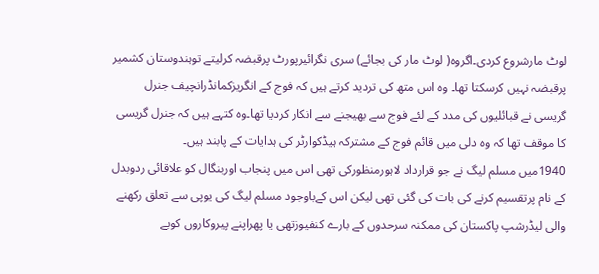لوٹ مارشروع کردی۔اگروہ( لوٹ مار کی بجائے) سری نگرائیرپورٹ پرقبضہ کرلیتے توہندوستان کشمیر پرقبضہ نہیں کرسکتا تھا۔ وہ اس متھ کی تردید کرتے ہیں کہ فوج کے انگریزکمانڈرانچیف جنرل گریسی نے قبائلیوں کی مدد کے لئے فوج سے بھیجنے سے انکار کردیا تھا۔وہ کتہے ہیں کہ جنرل گریسی کا موقف تھا کہ وہ دلی میں قائم فوج کے مشترکہ ہیڈکوارٹر کی ہدایات کے پابند ہیں۔
1940میں مسلم لیگ نے جو قرارداد لاہورمنظورکی تھی اس میں پنجاب اوربنگال کو علاقائی ردوبدل کے نام پرتقسیم کرنے کی بات کی گئی تھی لیکن اس کےباوجود مسلم لیگ کی یوپی سے تعلق رکھنے والی لیڈرشپ پاکستان کی ممکنہ سرحدوں کے بارے کنفیوزتھی یا پھراپنے پیروکاروں کوبے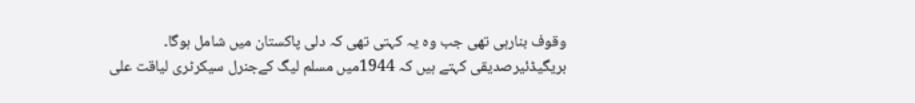وقوف بنارہی تھی جب وہ یہ کہتی تھی کہ دلی پاکستان میں شامل ہوگا۔ بریگیڈئیرصدیقی کہتے ہیں کہ 1944میں مسلم لیگ کےجنرل سیکرٹری لیاقت علی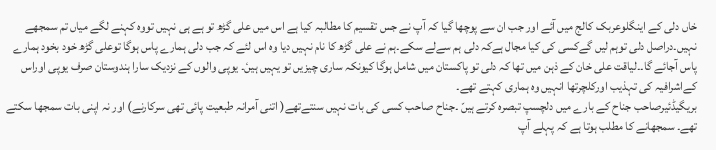خاں دلی کے اینگلوعربک کالج میں آئے اور جب ان سے پوچھا گیا کہ آپ نے جس تقسیم کا مطالبہ کیا ہے اس میں علی گڑھ تو ہے ہی نہیں تووہ کہنے لگے میاں تم سمجھے نہیں۔دراصل دلی توہم لیں گےکسی کی کیا مجال ہےکہ دلی ہم سےلے سکے۔ہم نے علی گڑھ کا نام نہیں دیا وہ اس لئے کہ جب دلی ہمارے پاس ہوگا توعلی گڑھ خود بخود ہمارے پاس آجائے گا۔۔لیاقت علی خان کے ذہن میں تھا کہ دلی تو پاکستان میں شامل ہوگا کیونکہ ساری چیزیں تو یہیں ہیںٗ۔ یوپی والوں کے نزدیک سارا ہندوستان صرف یوپی اوراس کےاشرافیہ کی تہذیب اورکلچرتھا انہیں وہ ہماری کہتے تھے۔
بریگیڈئیرصاحب جناح کے بارے میں دلچسپ تبصرہ کرتے ہیںّ ۔جناح صاحب کسی کی بات نہیں سنتےتھے( اتنی آمرانہ طبعیت پائی تھی سرکارنے) اور نہ اپنی بات سمجھا سکتے تھے۔ سمجھانے کا مطلب ہوتا ہے کہ پہلے آپ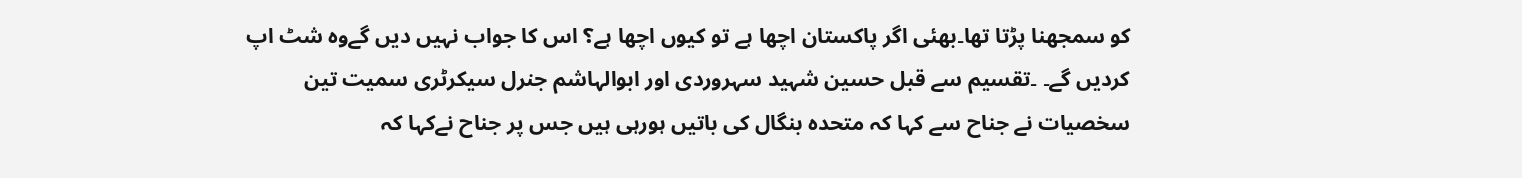کو سمجھنا پڑتا تھا۔بھئی اگر پاکستان اچھا ہے تو کیوں اچھا ہے؟ اس کا جواب نہیں دیں گےوہ شٹ اپ کردیں گے۔ ۔تقسیم سے قبل حسین شہید سہروردی اور ابوالہاشم جنرل سیکرٹری سمیت تین سخصیات نے جناح سے کہا کہ متحدہ بنگال کی باتیں ہورہی ہیں جس پر جناح نےکہا کہ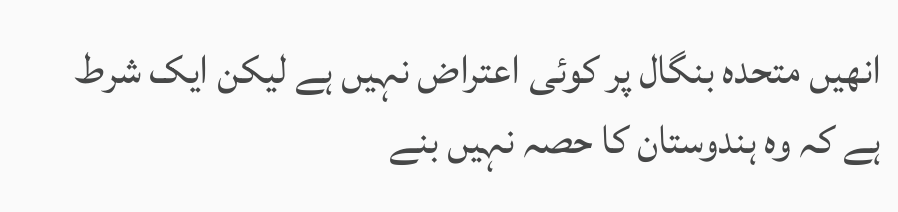انھیں متحدہ بنگال پر کوئی اعتراض نہیں ہے لیکن ایک شرط ہے کہ وہ ہندوستان کا حصہ نہیں بنے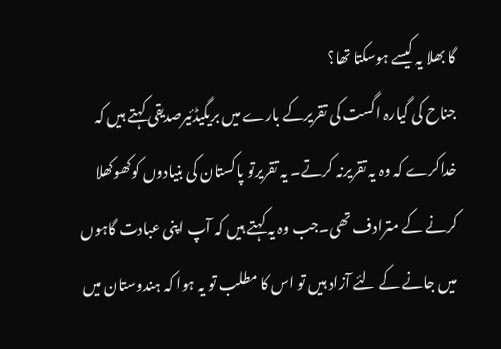گا بھلا یہ کیسے ہوسکتا تھا؟
جناح کی گیارہ اگست کی تقریرکے بارے میں بریگیڈئیرصدیقی کہتے ہیں کہ خداکرے کہ وہ یہ تقریرنہ کرتے۔ یہ تقریرتو پاکستان کی بنیادوں کوکھوکھلا کرنے کے مترادف تھی۔جب وہ یہ کہتے ہیں کہ آپ اپنی عبادت گاہوں میں جانے کے لئے آزاد ہیں تو اس کا مطلب تو یہ ہوا کہ ہندوستان میں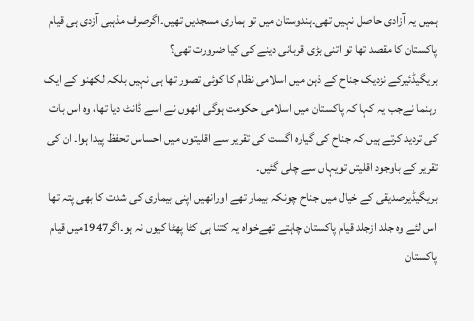ہمیں یہ آزادی حاصل نہیں تھی۔ہندوستان میں تو ہماری مسجدیں تھیں۔اگرصرف مذہبی آزدی ہی قیام پاکستان کا مقصد تھا تو اتنی بڑی قربانی دینے کی کیا ضرورت تھی؟
بریگیڈئیرکے نزدیک جناح کے ذہن میں اسلامی نظام کا کوئی تصور تھا ہی نہیں بلکہ لکھنو کے ایک رہنما نےجب یہ کہا کہ پاکستان میں اسلامی حکومت ہوگی انھوں نے اسے ڈانٹ دیا تھا، وہ اس بات کی تردید کرتے ہیں کہ جناح کی گیارہ اگست کی تقریر سے اقلیتوں میں احساس تحفظ پیدا ہوا۔ ان کی تقریر کے باوجود اقلیتں تویہاں سے چلی گئیں۔
بریگیڈیرصدیقی کے خیال میں جناح چونکہ بیمار تھے اورانھیں اپنی بیماری کی شدت کا بھی پتہ تھا اس لئے وہ جلد ازجلد قیام پاکستان چاہتے تھےخواہ یہ کتنا ہی کٹا پھٹا کیوں نہ ہو۔اگر1947میں قیام پاکستان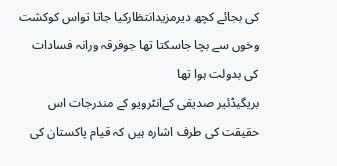کی بجائے کچھ دیرمزیدانتظارکیا جاتا تواس کوکشت وخوں سے بچا جاسکتا تھا جوفرقہ ورانہ فسادات کی بدولت ہوا تھا
بریگیڈئیر صدیقی کےانٹرویو کے مندرجات اس حقیقت کی طرف اشارہ ہیں کہ قیام پاکستان کی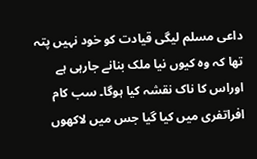داعی مسلم لیگی قیادت کو خود نہیں پتہ تھا کہ وہ کیوں نیا ملک بنانے جارہی ہے اوراس کا ناک نقشہ کیا ہوگا۔ سب کام افراتفری میں کیا گیا جس میں لاکھوں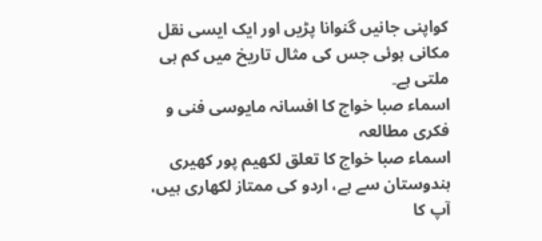کواپنی جانیں گنوانا پڑیں اور ایک ایسی نقل مکانی ہوئی جس کی مثال تاریخ میں کم ہی ملتی ہے۔
اسماء صبا خواج کا افسانہ مایوسی فنی و فکری مطالعہ
اسماء صبا خواج کا تعلق لکھیم پور کھیری ہندوستان سے ہے، اردو کی ممتاز لکھاری ہیں، آپ کا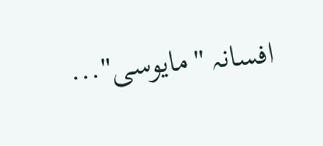افسانہ ''مایوسی"...